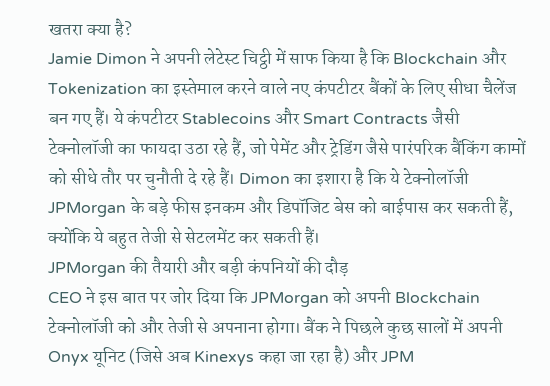खतरा क्या है?
Jamie Dimon ने अपनी लेटेस्ट चिट्ठी में साफ किया है कि Blockchain और Tokenization का इस्तेमाल करने वाले नए कंपटीटर बैंकों के लिए सीधा चैलेंज बन गए हैं। ये कंपटीटर Stablecoins और Smart Contracts जैसी टेक्नोलॉजी का फायदा उठा रहे हैं, जो पेमेंट और ट्रेडिंग जैसे पारंपरिक बैंकिंग कामों को सीधे तौर पर चुनौती दे रहे हैं। Dimon का इशारा है कि ये टेक्नोलॉजी JPMorgan के बड़े फीस इनकम और डिपॉजिट बेस को बाईपास कर सकती हैं, क्योंकि ये बहुत तेजी से सेटलमेंट कर सकती हैं।
JPMorgan की तैयारी और बड़ी कंपनियों की दौड़
CEO ने इस बात पर जोर दिया कि JPMorgan को अपनी Blockchain टेक्नोलॉजी को और तेजी से अपनाना होगा। बैंक ने पिछले कुछ सालों में अपनी Onyx यूनिट (जिसे अब Kinexys कहा जा रहा है) और JPM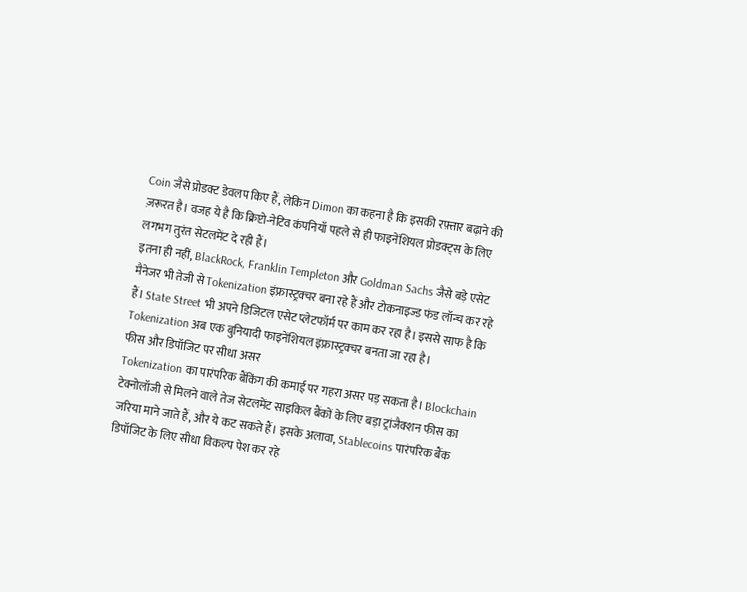Coin जैसे प्रोडक्ट डेवलप किए हैं, लेकिन Dimon का कहना है कि इसकी रफ़्तार बढ़ाने की ज़रूरत है। वजह ये है कि क्रिप्टो-नेटिव कंपनियाँ पहले से ही फाइनेंशियल प्रोडक्ट्स के लिए लगभग तुरंत सेटलमेंट दे रही हैं।
इतना ही नहीं, BlackRock, Franklin Templeton और Goldman Sachs जैसे बड़े एसेट मैनेजर भी तेजी से Tokenization इंफ्रास्ट्रक्चर बना रहे हैं और टोकनाइज्ड फंड लॉन्च कर रहे हैं। State Street भी अपने डिजिटल एसेट प्लेटफॉर्म पर काम कर रहा है। इससे साफ है कि Tokenization अब एक बुनियादी फाइनेंशियल इंफ्रास्ट्रक्चर बनता जा रहा है।
फीस और डिपॉजिट पर सीधा असर
Tokenization का पारंपरिक बैंकिंग की कमाई पर गहरा असर पड़ सकता है। Blockchain टेक्नोलॉजी से मिलने वाले तेज सेटलमेंट साइकिल बैंकों के लिए बड़ा ट्रांजैक्शन फीस का जरिया माने जाते हैं, और ये कट सकते हैं। इसके अलावा, Stablecoins पारंपरिक बैंक डिपॉजिट के लिए सीधा विकल्प पेश कर रहे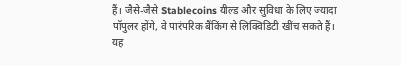हैं। जैसे-जैसे Stablecoins यील्ड और सुविधा के लिए ज्यादा पॉपुलर होंगे, वे पारंपरिक बैंकिंग से लिक्विडिटी खींच सकते हैं। यह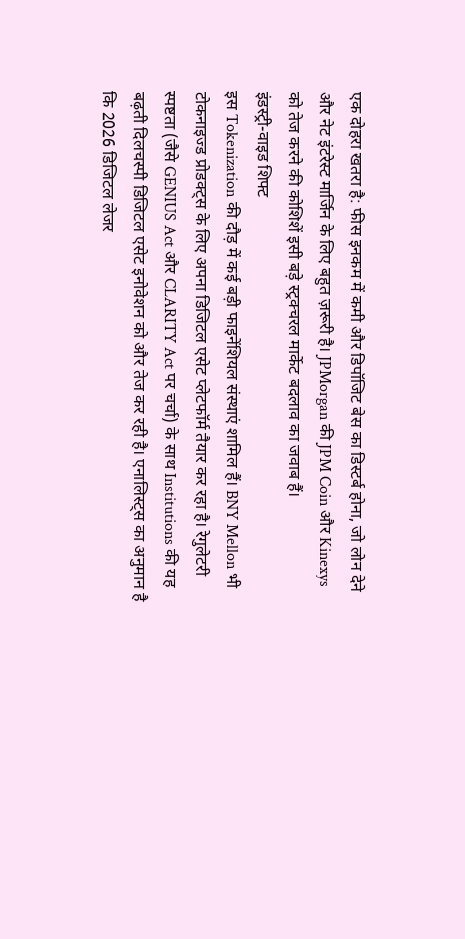एक दोहरा खतरा है: फीस इनकम में कमी और डिपॉजिट बेस का डिस्टर्ब होना, जो लोन देने और नेट इंटरेस्ट मार्जिन के लिए बहुत ज़रूरी है। JPMorgan की JPM Coin और Kinexys को तेज करने की कोशिशें इसी बड़े स्ट्रक्चरल मार्केट बदलाव का जवाब हैं।
इंडस्ट्री-वाइड शिफ्ट
इस Tokenization की दौड़ में कई बड़ी फाइनेंशियल संस्थाएं शामिल हैं। BNY Mellon भी टोकनाइज्ड प्रोडक्ट्स के लिए अपना डिजिटल एसेट प्लेटफॉर्म तैयार कर रहा है। रेगुलेटरी स्पष्टता (जैसे GENIUS Act और CLARITY Act पर चर्चा) के साथ Institutions की यह बढ़ती दिलचस्पी डिजिटल एसेट इनोवेशन को और तेज कर रही है। एनालिस्ट्स का अनुमान है कि 2026 डिजिटल लेजर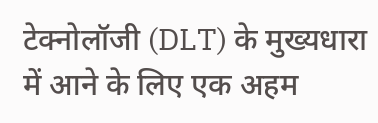टेक्नोलॉजी (DLT) के मुख्यधारा में आने के लिए एक अहम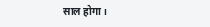साल होगा।